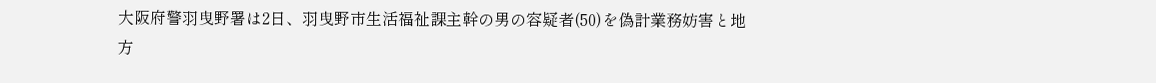大阪府警羽曳野署は2日、羽曳野市生活福祉課主幹の男の容疑者(50)を偽計業務妨害と地方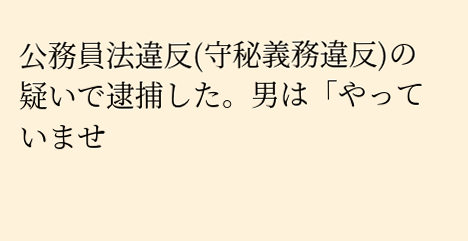公務員法違反(守秘義務違反)の疑いで逮捕した。男は「やっていませ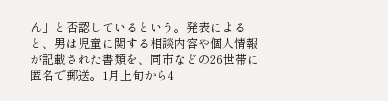ん」と否認しているという。発表によると、男は児童に関する相談内容や個人情報が記載された書類を、同市などの26世帯に匿名で郵送。1月上旬から4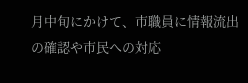月中旬にかけて、市職員に情報流出の確認や市民への対応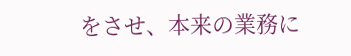をさせ、本来の業務に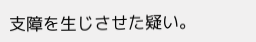支障を生じさせた疑い。